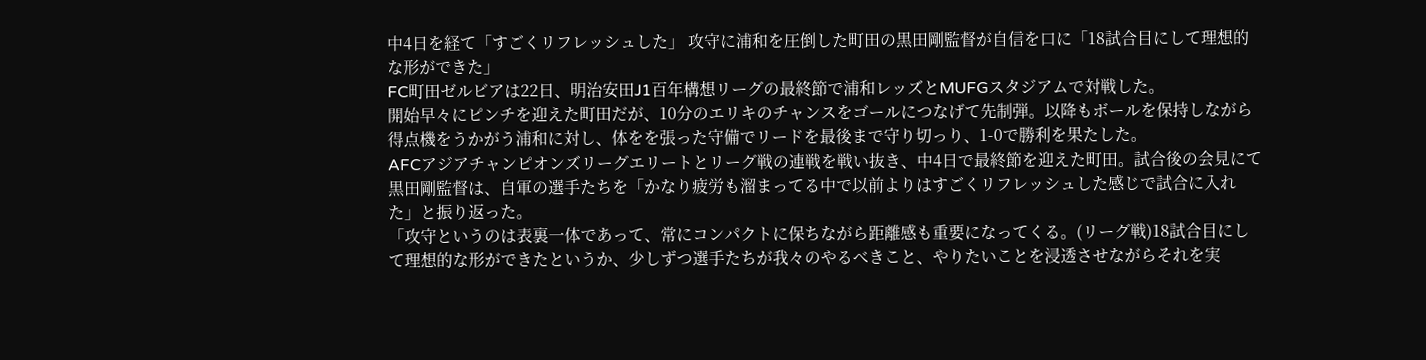中4日を経て「すごくリフレッシュした」 攻守に浦和を圧倒した町田の黒田剛監督が自信を口に「18試合目にして理想的な形ができた」
FC町田ゼルビアは22日、明治安田J1百年構想リーグの最終節で浦和レッズとMUFGスタジアムで対戦した。
開始早々にピンチを迎えた町田だが、10分のエリキのチャンスをゴールにつなげて先制弾。以降もボールを保持しながら得点機をうかがう浦和に対し、体をを張った守備でリードを最後まで守り切っり、1-0で勝利を果たした。
AFCアジアチャンピオンズリーグエリートとリーグ戦の連戦を戦い抜き、中4日で最終節を迎えた町田。試合後の会見にて黒田剛監督は、自軍の選手たちを「かなり疲労も溜まってる中で以前よりはすごくリフレッシュした感じで試合に入れた」と振り返った。
「攻守というのは表裏一体であって、常にコンパクトに保ちながら距離感も重要になってくる。(リーグ戦)18試合目にして理想的な形ができたというか、少しずつ選手たちが我々のやるべきこと、やりたいことを浸透させながらそれを実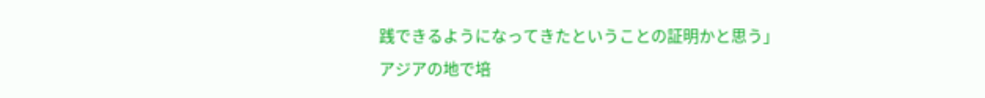践できるようになってきたということの証明かと思う」
アジアの地で培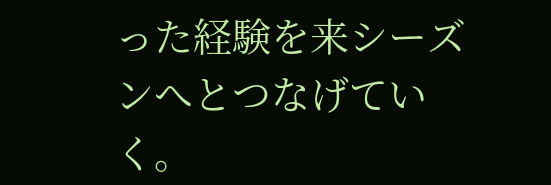った経験を来シーズンへとつなげていく。